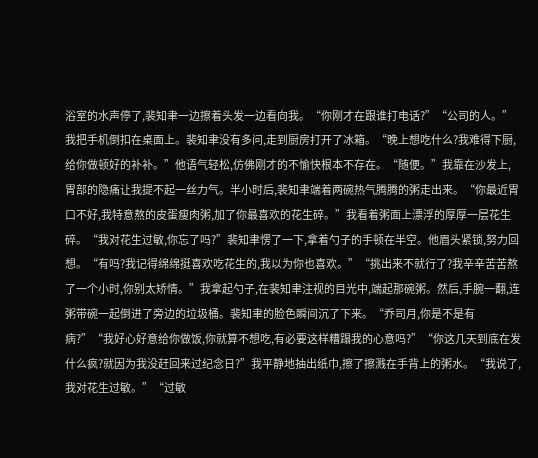浴室的水声停了,裴知聿一边擦着头发一边看向我。“你刚才在跟谁打电话?”“公司的人。”我把手机倒扣在桌面上。裴知聿没有多问,走到厨房打开了冰箱。“晚上想吃什么?我难得下厨,给你做顿好的补补。”他语气轻松,仿佛刚才的不愉快根本不存在。“随便。”我靠在沙发上,胃部的隐痛让我提不起一丝力气。半小时后,裴知聿端着两碗热气腾腾的粥走出来。“你最近胃口不好,我特意熬的皮蛋瘦肉粥,加了你最喜欢的花生碎。”我看着粥面上漂浮的厚厚一层花生碎。“我对花生过敏,你忘了吗?”裴知聿愣了一下,拿着勺子的手顿在半空。他眉头紧锁,努力回想。“有吗?我记得绵绵挺喜欢吃花生的,我以为你也喜欢。”“挑出来不就行了?我辛辛苦苦熬了一个小时,你别太矫情。”我拿起勺子,在裴知聿注视的目光中,端起那碗粥。然后,手腕一翻,连粥带碗一起倒进了旁边的垃圾桶。裴知聿的脸色瞬间沉了下来。“乔司月,你是不是有病?”“我好心好意给你做饭,你就算不想吃,有必要这样糟蹋我的心意吗?”“你这几天到底在发什么疯?就因为我没赶回来过纪念日?”我平静地抽出纸巾,擦了擦溅在手背上的粥水。“我说了,我对花生过敏。”“过敏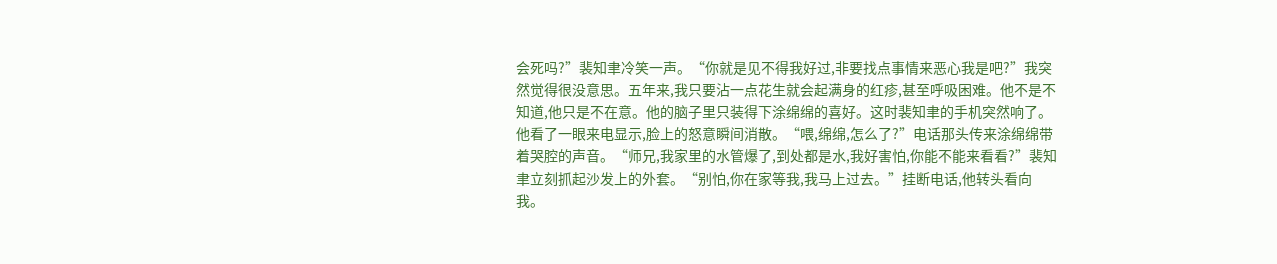会死吗?”裴知聿冷笑一声。“你就是见不得我好过,非要找点事情来恶心我是吧?”我突然觉得很没意思。五年来,我只要沾一点花生就会起满身的红疹,甚至呼吸困难。他不是不知道,他只是不在意。他的脑子里只装得下涂绵绵的喜好。这时裴知聿的手机突然响了。他看了一眼来电显示,脸上的怒意瞬间消散。“喂,绵绵,怎么了?”电话那头传来涂绵绵带着哭腔的声音。“师兄,我家里的水管爆了,到处都是水,我好害怕,你能不能来看看?”裴知聿立刻抓起沙发上的外套。“别怕,你在家等我,我马上过去。”挂断电话,他转头看向我。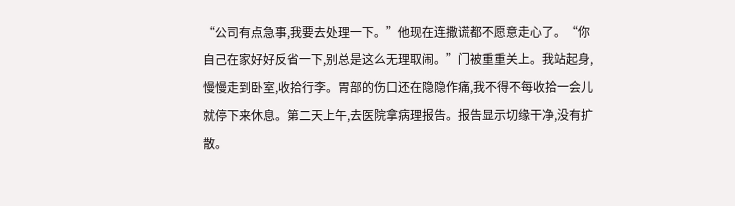“公司有点急事,我要去处理一下。”他现在连撒谎都不愿意走心了。“你自己在家好好反省一下,别总是这么无理取闹。”门被重重关上。我站起身,慢慢走到卧室,收拾行李。胃部的伤口还在隐隐作痛,我不得不每收拾一会儿就停下来休息。第二天上午,去医院拿病理报告。报告显示切缘干净,没有扩散。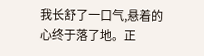我长舒了一口气,悬着的心终于落了地。正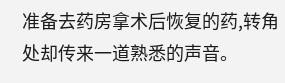准备去药房拿术后恢复的药,转角处却传来一道熟悉的声音。